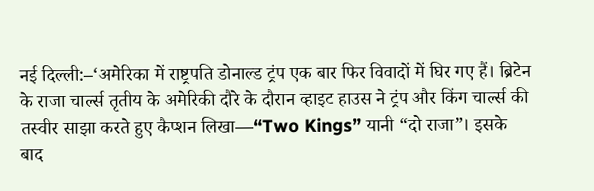नई दिल्ली:–‘अमेरिका में राष्ट्रपति डोनाल्ड ट्रंप एक बार फिर विवादों में घिर गए हैं। ब्रिटेन के राजा चार्ल्स तृतीय के अमेरिकी दौरे के दौरान व्हाइट हाउस ने ट्रंप और किंग चार्ल्स की तस्वीर साझा करते हुए कैप्शन लिखा—“Two Kings” यानी “दो राजा”। इसके बाद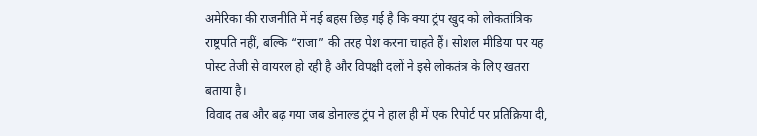अमेरिका की राजनीति में नई बहस छिड़ गई है कि क्या ट्रंप खुद को लोकतांत्रिक राष्ट्रपति नहीं, बल्कि “राजा” की तरह पेश करना चाहते हैं। सोशल मीडिया पर यह पोस्ट तेजी से वायरल हो रही है और विपक्षी दलों ने इसे लोकतंत्र के लिए खतरा बताया है।
विवाद तब और बढ़ गया जब डोनाल्ड ट्रंप ने हाल ही में एक रिपोर्ट पर प्रतिक्रिया दी,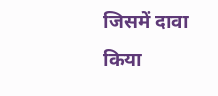जिसमें दावा किया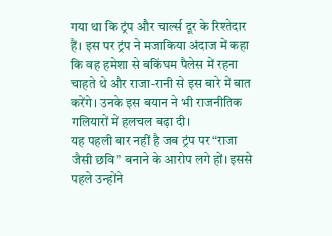गया था कि ट्रंप और चार्ल्स दूर के रिश्तेदार हैं। इस पर ट्रंप ने मजाकिया अंदाज में कहा कि वह हमेशा से बकिंघम पैलेस में रहना चाहते थे और राजा-रानी से इस बारे में बात करेंगे। उनके इस बयान ने भी राजनीतिक गलियारों में हलचल बढ़ा दी।
यह पहली बार नहीं है जब ट्रंप पर “राजा जैसी छवि” बनाने के आरोप लगे हों। इससे पहले उन्होंने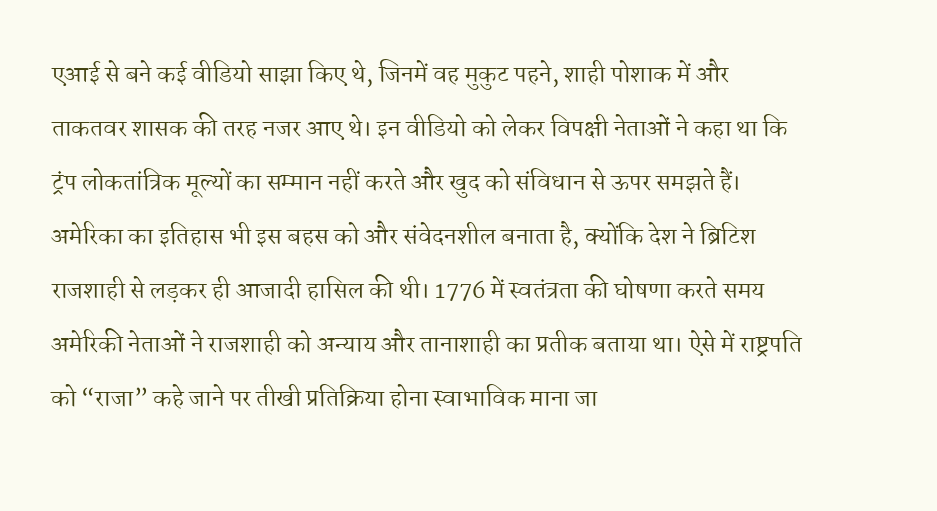एआई से बने कई वीडियो साझा किए थे, जिनमें वह मुकुट पहने, शाही पोशाक में और ताकतवर शासक की तरह नजर आए थे। इन वीडियो को लेकर विपक्षी नेताओं ने कहा था कि ट्रंप लोकतांत्रिक मूल्यों का सम्मान नहीं करते और खुद को संविधान से ऊपर समझते हैं।
अमेरिका का इतिहास भी इस बहस को और संवेदनशील बनाता है, क्योंकि देश ने ब्रिटिश राजशाही से लड़कर ही आजादी हासिल की थी। 1776 में स्वतंत्रता की घोषणा करते समय अमेरिकी नेताओं ने राजशाही को अन्याय और तानाशाही का प्रतीक बताया था। ऐसे में राष्ट्रपति को “राजा” कहे जाने पर तीखी प्रतिक्रिया होना स्वाभाविक माना जा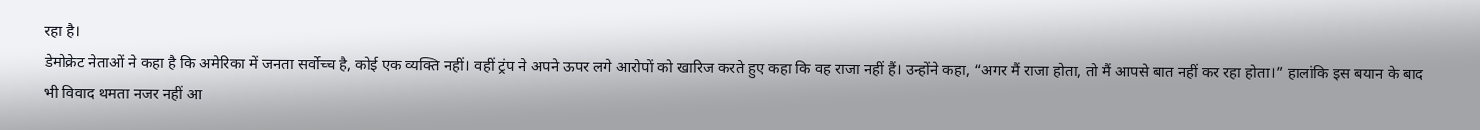रहा है।
डेमोक्रेट नेताओं ने कहा है कि अमेरिका में जनता सर्वोच्च है, कोई एक व्यक्ति नहीं। वहीं ट्रंप ने अपने ऊपर लगे आरोपों को खारिज करते हुए कहा कि वह राजा नहीं हैं। उन्होंने कहा, “अगर मैं राजा होता, तो मैं आपसे बात नहीं कर रहा होता।” हालांकि इस बयान के बाद भी विवाद थमता नजर नहीं आ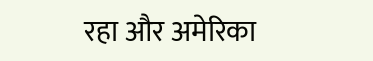रहा और अमेरिका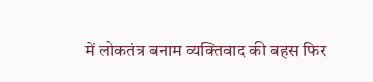में लोकतंत्र बनाम व्यक्तिवाद की बहस फिर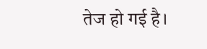तेज हो गई है।